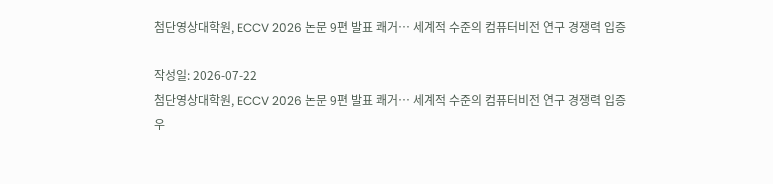첨단영상대학원, ECCV 2026 논문 9편 발표 쾌거… 세계적 수준의 컴퓨터비전 연구 경쟁력 입증

작성일: 2026-07-22
첨단영상대학원, ECCV 2026 논문 9편 발표 쾌거… 세계적 수준의 컴퓨터비전 연구 경쟁력 입증
우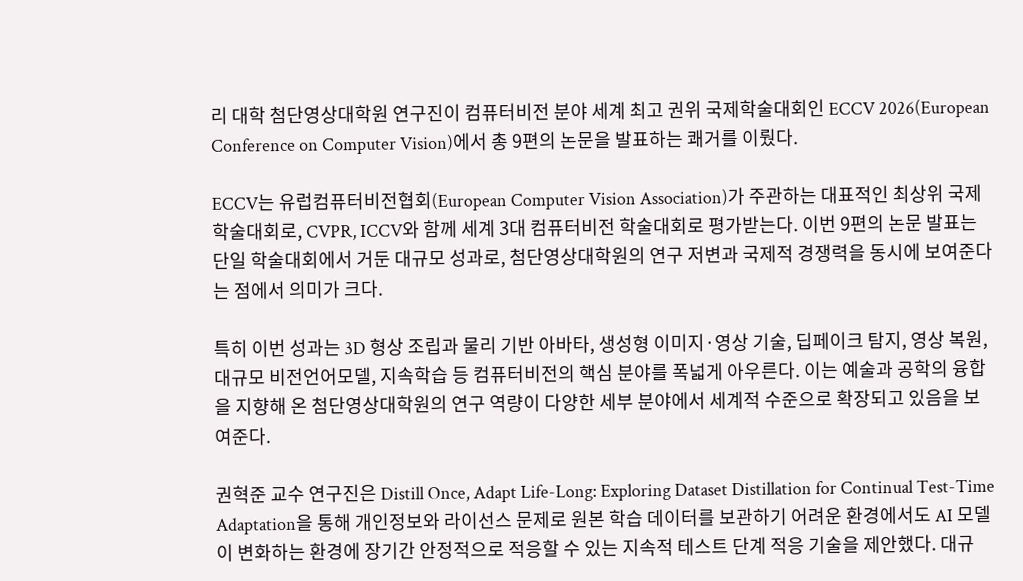리 대학 첨단영상대학원 연구진이 컴퓨터비전 분야 세계 최고 권위 국제학술대회인 ECCV 2026(European Conference on Computer Vision)에서 총 9편의 논문을 발표하는 쾌거를 이뤘다.

ECCV는 유럽컴퓨터비전협회(European Computer Vision Association)가 주관하는 대표적인 최상위 국제학술대회로, CVPR, ICCV와 함께 세계 3대 컴퓨터비전 학술대회로 평가받는다. 이번 9편의 논문 발표는 단일 학술대회에서 거둔 대규모 성과로, 첨단영상대학원의 연구 저변과 국제적 경쟁력을 동시에 보여준다는 점에서 의미가 크다.

특히 이번 성과는 3D 형상 조립과 물리 기반 아바타, 생성형 이미지·영상 기술, 딥페이크 탐지, 영상 복원, 대규모 비전언어모델, 지속학습 등 컴퓨터비전의 핵심 분야를 폭넓게 아우른다. 이는 예술과 공학의 융합을 지향해 온 첨단영상대학원의 연구 역량이 다양한 세부 분야에서 세계적 수준으로 확장되고 있음을 보여준다.

권혁준 교수 연구진은 Distill Once, Adapt Life-Long: Exploring Dataset Distillation for Continual Test-Time Adaptation을 통해 개인정보와 라이선스 문제로 원본 학습 데이터를 보관하기 어려운 환경에서도 AI 모델이 변화하는 환경에 장기간 안정적으로 적응할 수 있는 지속적 테스트 단계 적응 기술을 제안했다. 대규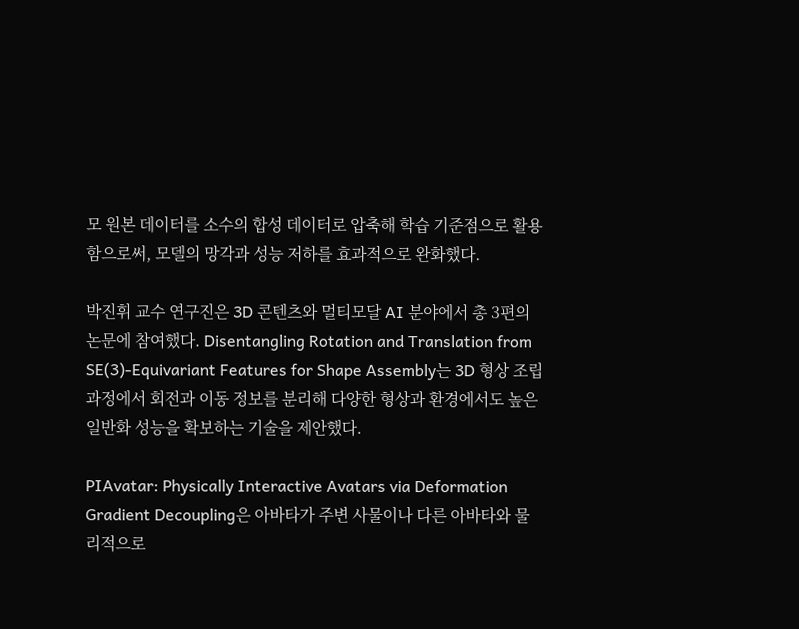모 원본 데이터를 소수의 합성 데이터로 압축해 학습 기준점으로 활용함으로써, 모델의 망각과 성능 저하를 효과적으로 완화했다.

박진휘 교수 연구진은 3D 콘텐츠와 멀티모달 AI 분야에서 총 3편의 논문에 참여했다. Disentangling Rotation and Translation from SE(3)-Equivariant Features for Shape Assembly는 3D 형상 조립 과정에서 회전과 이동 정보를 분리해 다양한 형상과 환경에서도 높은 일반화 성능을 확보하는 기술을 제안했다.

PIAvatar: Physically Interactive Avatars via Deformation Gradient Decoupling은 아바타가 주변 사물이나 다른 아바타와 물리적으로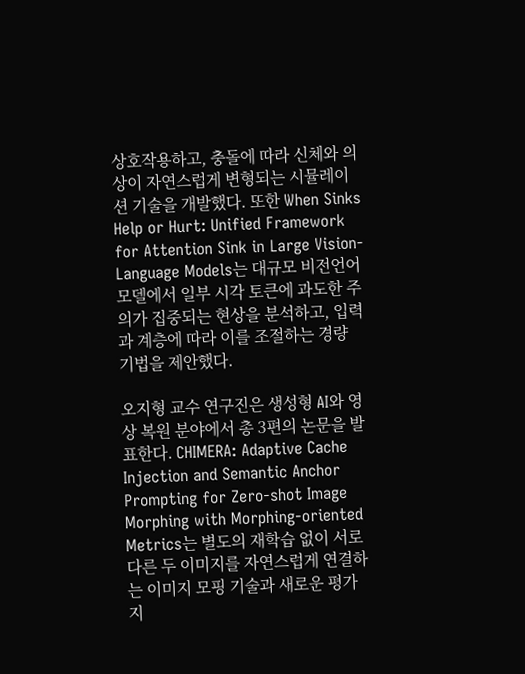상호작용하고, 충돌에 따라 신체와 의상이 자연스럽게 변형되는 시뮬레이션 기술을 개발했다. 또한 When Sinks Help or Hurt: Unified Framework for Attention Sink in Large Vision-Language Models는 대규모 비전언어모델에서 일부 시각 토큰에 과도한 주의가 집중되는 현상을 분석하고, 입력과 계층에 따라 이를 조절하는 경량 기법을 제안했다.

오지형 교수 연구진은 생성형 AI와 영상 복원 분야에서 총 3편의 논문을 발표한다. CHIMERA: Adaptive Cache Injection and Semantic Anchor Prompting for Zero-shot Image Morphing with Morphing-oriented Metrics는 별도의 재학습 없이 서로 다른 두 이미지를 자연스럽게 연결하는 이미지 모핑 기술과 새로운 평가 지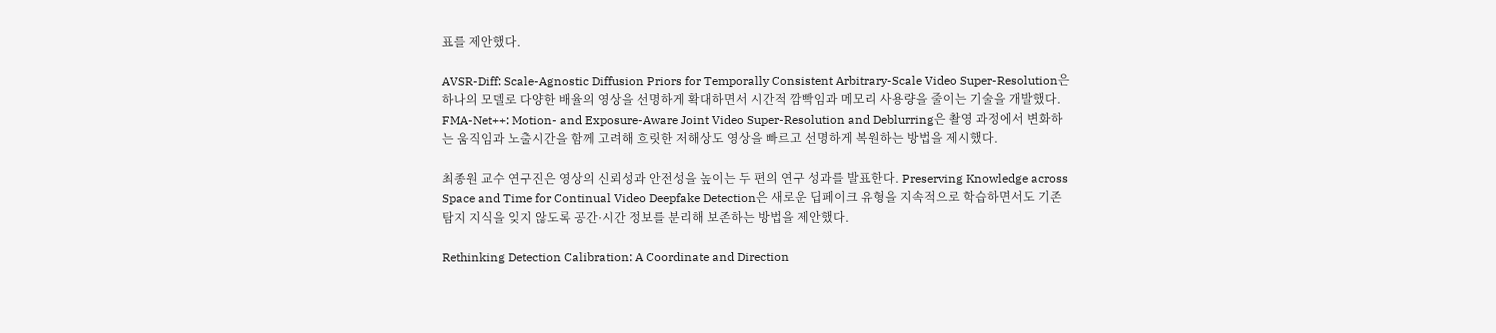표를 제안했다.

AVSR-Diff: Scale-Agnostic Diffusion Priors for Temporally Consistent Arbitrary-Scale Video Super-Resolution은 하나의 모델로 다양한 배율의 영상을 선명하게 확대하면서 시간적 깜빡임과 메모리 사용량을 줄이는 기술을 개발했다. FMA-Net++: Motion- and Exposure-Aware Joint Video Super-Resolution and Deblurring은 촬영 과정에서 변화하는 움직임과 노출시간을 함께 고려해 흐릿한 저해상도 영상을 빠르고 선명하게 복원하는 방법을 제시했다.

최종원 교수 연구진은 영상의 신뢰성과 안전성을 높이는 두 편의 연구 성과를 발표한다. Preserving Knowledge across Space and Time for Continual Video Deepfake Detection은 새로운 딥페이크 유형을 지속적으로 학습하면서도 기존 탐지 지식을 잊지 않도록 공간·시간 정보를 분리해 보존하는 방법을 제안했다.

Rethinking Detection Calibration: A Coordinate and Direction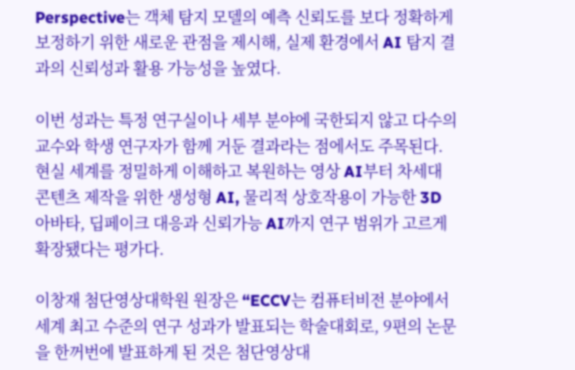Perspective는 객체 탐지 모델의 예측 신뢰도를 보다 정확하게 보정하기 위한 새로운 관점을 제시해, 실제 환경에서 AI 탐지 결과의 신뢰성과 활용 가능성을 높였다.

이번 성과는 특정 연구실이나 세부 분야에 국한되지 않고 다수의 교수와 학생 연구자가 함께 거둔 결과라는 점에서도 주목된다. 현실 세계를 정밀하게 이해하고 복원하는 영상 AI부터 차세대 콘텐츠 제작을 위한 생성형 AI, 물리적 상호작용이 가능한 3D 아바타, 딥페이크 대응과 신뢰가능 AI까지 연구 범위가 고르게 확장됐다는 평가다.

이창재 첨단영상대학원 원장은 “ECCV는 컴퓨터비전 분야에서 세계 최고 수준의 연구 성과가 발표되는 학술대회로, 9편의 논문을 한꺼번에 발표하게 된 것은 첨단영상대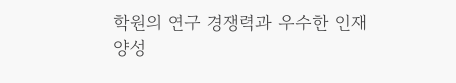학원의 연구 경쟁력과 우수한 인재 양성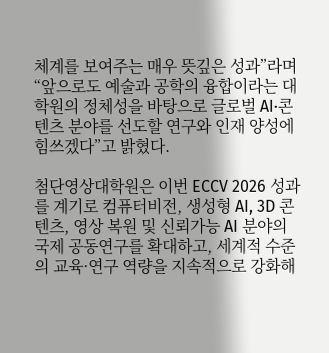체계를 보여주는 매우 뜻깊은 성과”라며 “앞으로도 예술과 공학의 융합이라는 대학원의 정체성을 바탕으로 글로벌 AI·콘텐츠 분야를 선도할 연구와 인재 양성에 힘쓰겠다”고 밝혔다.

첨단영상대학원은 이번 ECCV 2026 성과를 계기로 컴퓨터비전, 생성형 AI, 3D 콘텐츠, 영상 복원 및 신뢰가능 AI 분야의 국제 공동연구를 확대하고, 세계적 수준의 교육·연구 역량을 지속적으로 강화해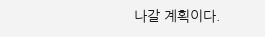나갈 계획이다.